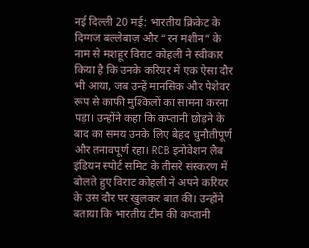नई दिल्ली 20 मई: भारतीय क्रिकेट के दिग्गज बल्लेबाज़ और “रन मशीन” के नाम से मशहूर विराट कोहली ने स्वीकार किया है कि उनके करियर में एक ऐसा दौर भी आया, जब उन्हें मानसिक और पेशेवर रूप से काफी मुश्किलों का सामना करना पड़ा। उन्होंने कहा कि कप्तानी छोड़ने के बाद का समय उनके लिए बेहद चुनौतीपूर्ण और तनावपूर्ण रहा। RCB इनोवेशन लैब इंडियन स्पोर्ट समिट के तीसरे संस्करण में बोलते हुए विराट कोहली ने अपने करियर के उस दौर पर खुलकर बात की। उन्होंने बताया कि भारतीय टीम की कप्तानी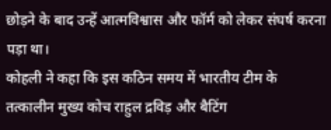छोड़ने के बाद उन्हें आत्मविश्वास और फॉर्म को लेकर संघर्ष करना पड़ा था।
कोहली ने कहा कि इस कठिन समय में भारतीय टीम के तत्कालीन मुख्य कोच राहुल द्रविड़ और बैटिंग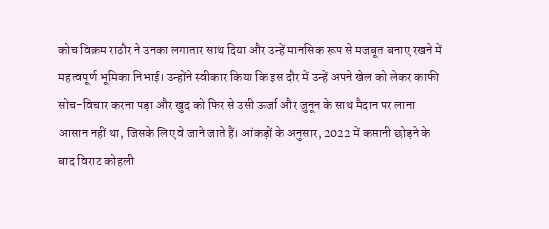कोच विक्रम राठौर ने उनका लगातार साथ दिया और उन्हें मानसिक रूप से मजबूत बनाए रखने में महत्वपूर्ण भूमिका निभाई। उन्होंने स्वीकार किया कि इस दौर में उन्हें अपने खेल को लेकर काफी सोच-विचार करना पड़ा और खुद को फिर से उसी ऊर्जा और जुनून के साथ मैदान पर लाना आसान नहीं था, जिसके लिए वे जाने जाते हैं। आंकड़ों के अनुसार, 2022 में कप्तानी छोड़ने के बाद विराट कोहली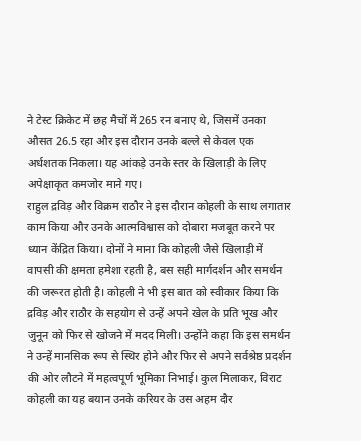ने टेस्ट क्रिकेट में छह मैचों में 265 रन बनाए थे, जिसमें उनका औसत 26.5 रहा और इस दौरान उनके बल्ले से केवल एक अर्धशतक निकला। यह आंकड़े उनके स्तर के खिलाड़ी के लिए अपेक्षाकृत कमजोर माने गए।
राहुल द्रविड़ और विक्रम राठौर ने इस दौरान कोहली के साथ लगातार काम किया और उनके आत्मविश्वास को दोबारा मजबूत करने पर ध्यान केंद्रित किया। दोनों ने माना कि कोहली जैसे खिलाड़ी में वापसी की क्षमता हमेशा रहती है, बस सही मार्गदर्शन और समर्थन की जरूरत होती है। कोहली ने भी इस बात को स्वीकार किया कि द्रविड़ और राठौर के सहयोग से उन्हें अपने खेल के प्रति भूख और जुनून को फिर से खोजने में मदद मिली। उन्होंने कहा कि इस समर्थन ने उन्हें मानसिक रूप से स्थिर होने और फिर से अपने सर्वश्रेष्ठ प्रदर्शन की ओर लौटने में महत्वपूर्ण भूमिका निभाई। कुल मिलाकर, विराट कोहली का यह बयान उनके करियर के उस अहम दौर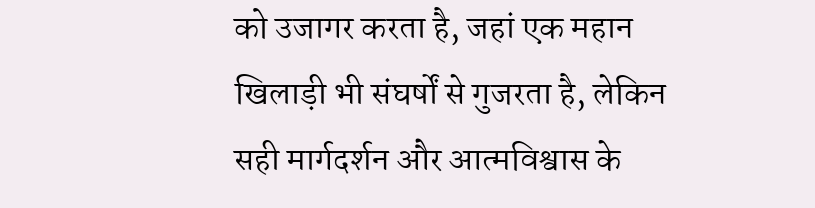को उजागर करता है, जहां एक महान खिलाड़ी भी संघर्षों से गुजरता है, लेकिन सही मार्गदर्शन और आत्मविश्वास के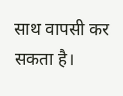साथ वापसी कर सकता है।